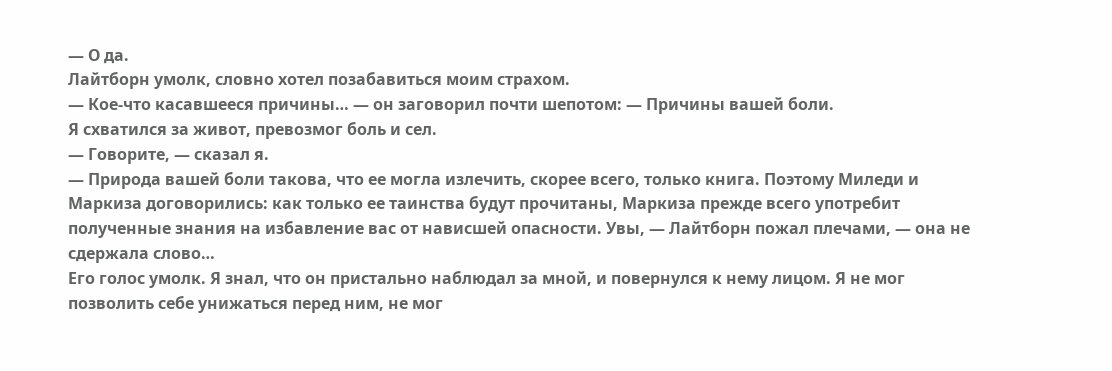— О да.
Лайтборн умолк, словно хотел позабавиться моим страхом.
— Кое-что касавшееся причины… — он заговорил почти шепотом: — Причины вашей боли.
Я схватился за живот, превозмог боль и сел.
— Говорите, — сказал я.
— Природа вашей боли такова, что ее могла излечить, скорее всего, только книга. Поэтому Миледи и Маркиза договорились: как только ее таинства будут прочитаны, Маркиза прежде всего употребит полученные знания на избавление вас от нависшей опасности. Увы, — Лайтборн пожал плечами, — она не сдержала слово…
Его голос умолк. Я знал, что он пристально наблюдал за мной, и повернулся к нему лицом. Я не мог позволить себе унижаться перед ним, не мог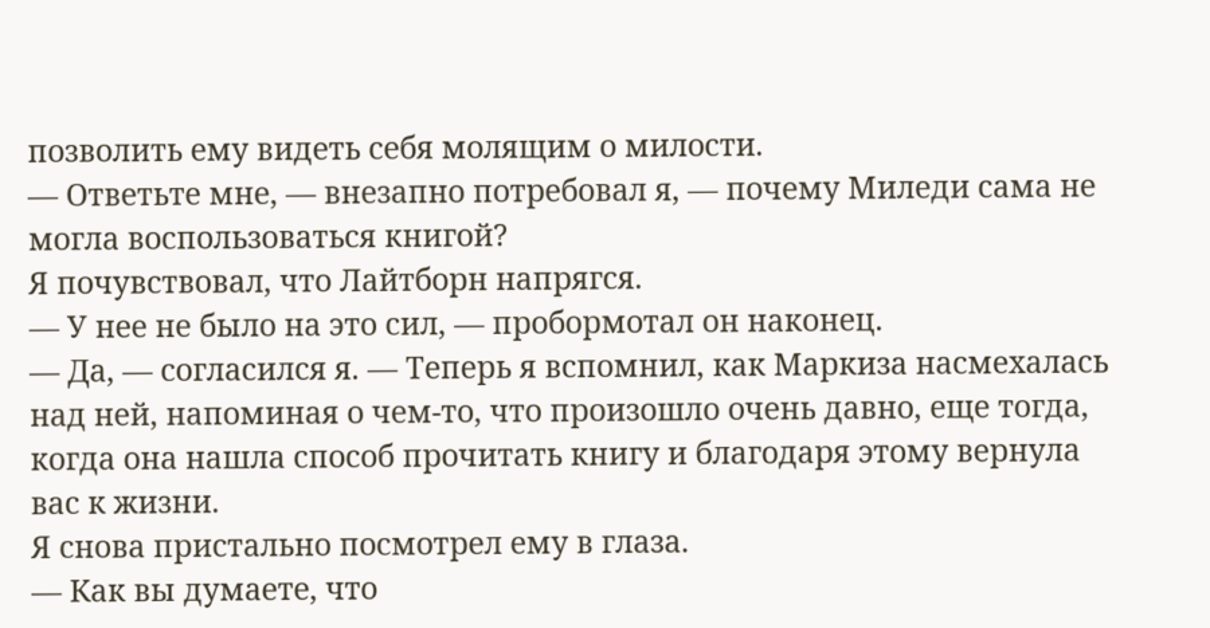позволить ему видеть себя молящим о милости.
— Ответьте мне, — внезапно потребовал я, — почему Миледи сама не могла воспользоваться книгой?
Я почувствовал, что Лайтборн напрягся.
— У нее не было на это сил, — пробормотал он наконец.
— Да, — согласился я. — Теперь я вспомнил, как Маркиза насмехалась над ней, напоминая о чем-то, что произошло очень давно, еще тогда, когда она нашла способ прочитать книгу и благодаря этому вернула вас к жизни.
Я снова пристально посмотрел ему в глаза.
— Как вы думаете, что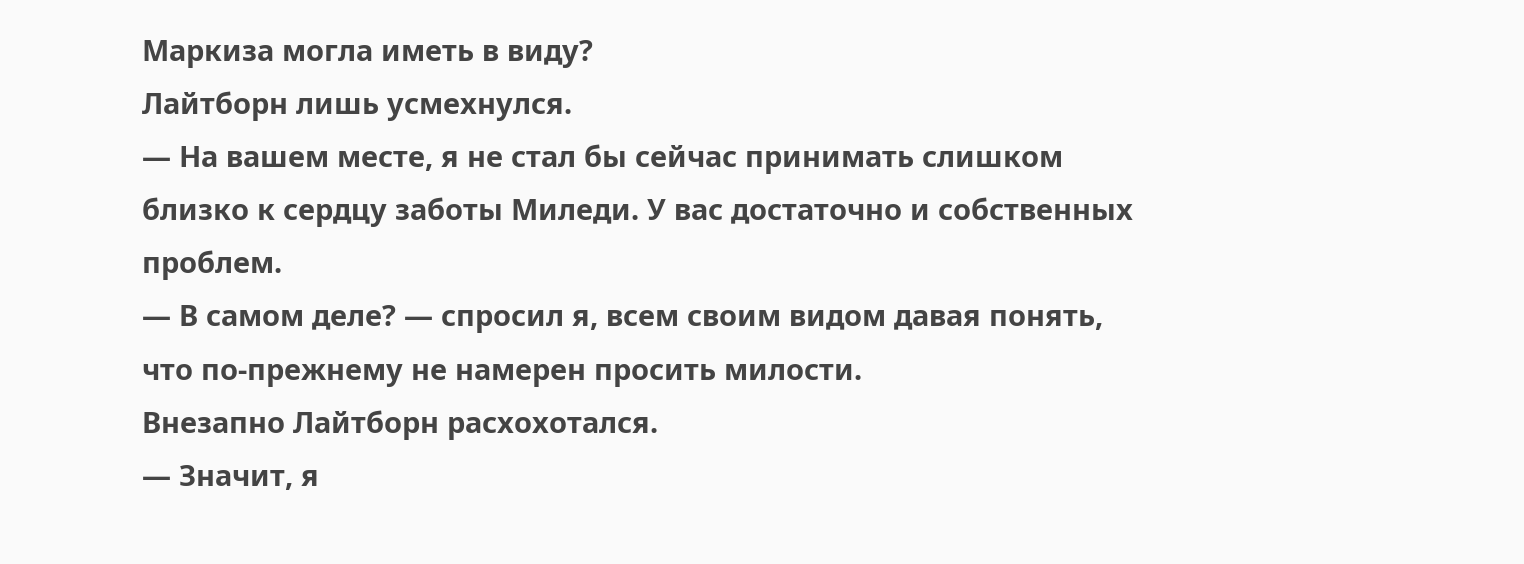Маркиза могла иметь в виду?
Лайтборн лишь усмехнулся.
— На вашем месте, я не стал бы сейчас принимать слишком близко к сердцу заботы Миледи. У вас достаточно и собственных проблем.
— В самом деле? — спросил я, всем своим видом давая понять, что по-прежнему не намерен просить милости.
Внезапно Лайтборн расхохотался.
— Значит, я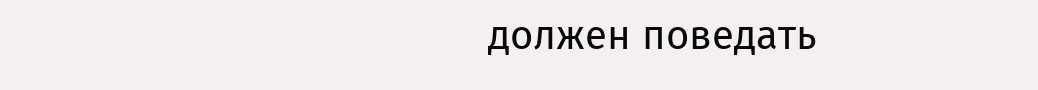должен поведать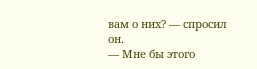вам о них? — спросил он.
— Мне бы этого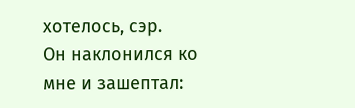хотелось, сэр.
Он наклонился ко мне и зашептал: